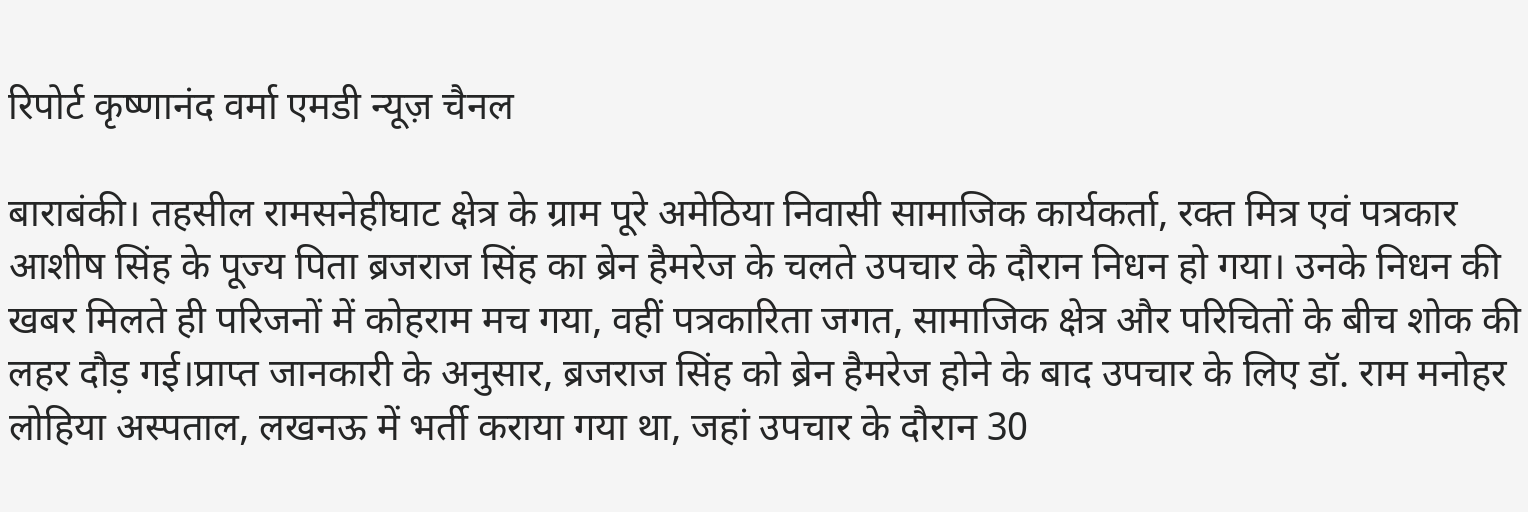रिपोर्ट कृष्णानंद वर्मा एमडी न्यूज़ चैनल

बाराबंकी। तहसील रामसनेहीघाट क्षेत्र के ग्राम पूरे अमेठिया निवासी सामाजिक कार्यकर्ता, रक्त मित्र एवं पत्रकार आशीष सिंह के पूज्य पिता ब्रजराज सिंह का ब्रेन हैमरेज के चलते उपचार के दौरान निधन हो गया। उनके निधन की खबर मिलते ही परिजनों में कोहराम मच गया, वहीं पत्रकारिता जगत, सामाजिक क्षेत्र और परिचितों के बीच शोक की लहर दौड़ गई।प्राप्त जानकारी के अनुसार, ब्रजराज सिंह को ब्रेन हैमरेज होने के बाद उपचार के लिए डॉ. राम मनोहर लोहिया अस्पताल, लखनऊ में भर्ती कराया गया था, जहां उपचार के दौरान 30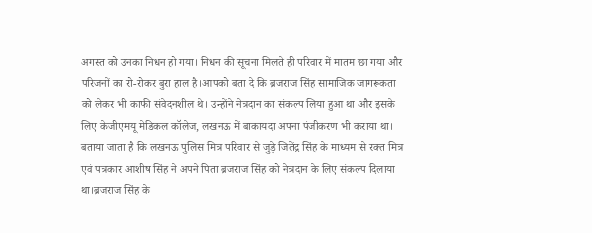अगस्त को उनका निधन हो गया। निधन की सूचना मिलते ही परिवार में मातम छा गया और परिजनों का रो-रोकर बुरा हाल है।आपको बता दे कि ब्रजराज सिंह सामाजिक जागरूकता को लेकर भी काफी संवेदनशील थे। उन्होंने नेत्रदान का संकल्प लिया हुआ था और इसके लिए केजीएमयू मेडिकल कॉलेज, लखनऊ में बाकायदा अपना पंजीकरण भी कराया था। बताया जाता है कि लखनऊ पुलिस मित्र परिवार से जुड़े जितेंद्र सिंह के माध्यम से रक्त मित्र एवं पत्रकार आशीष सिंह ने अपने पिता ब्रजराज सिंह को नेत्रदान के लिए संकल्प दिलाया था।ब्रजराज सिंह के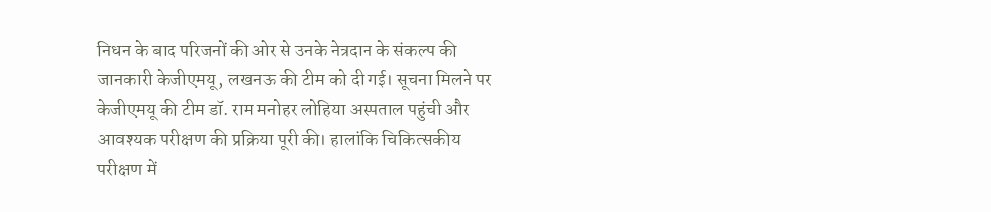निधन के बाद परिजनों की ओर से उनके नेत्रदान के संकल्प की जानकारी केजीएमयू, लखनऊ की टीम को दी गई। सूचना मिलने पर केजीएमयू की टीम डॉ. राम मनोहर लोहिया अस्पताल पहुंची और आवश्यक परीक्षण की प्रक्रिया पूरी की। हालांकि चिकित्सकीय परीक्षण में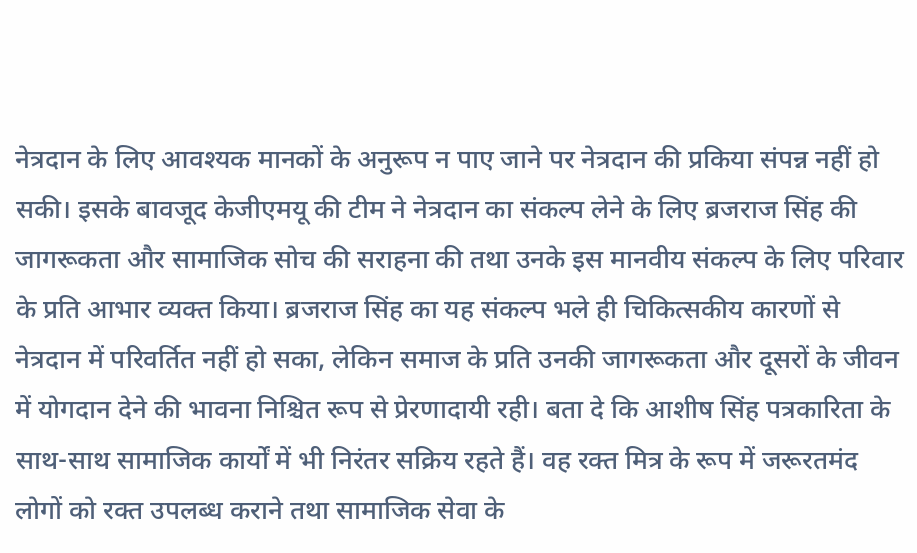नेत्रदान के लिए आवश्यक मानकों के अनुरूप न पाए जाने पर नेत्रदान की प्रकिया संपन्न नहीं हो सकी। इसके बावजूद केजीएमयू की टीम ने नेत्रदान का संकल्प लेने के लिए ब्रजराज सिंह की जागरूकता और सामाजिक सोच की सराहना की तथा उनके इस मानवीय संकल्प के लिए परिवार के प्रति आभार व्यक्त किया। ब्रजराज सिंह का यह संकल्प भले ही चिकित्सकीय कारणों से नेत्रदान में परिवर्तित नहीं हो सका, लेकिन समाज के प्रति उनकी जागरूकता और दूसरों के जीवन में योगदान देने की भावना निश्चित रूप से प्रेरणादायी रही। बता दे कि आशीष सिंह पत्रकारिता के साथ-साथ सामाजिक कार्यों में भी निरंतर सक्रिय रहते हैं। वह रक्त मित्र के रूप में जरूरतमंद लोगों को रक्त उपलब्ध कराने तथा सामाजिक सेवा के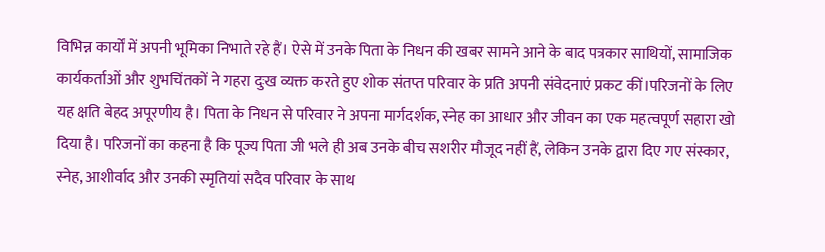विभिन्न कार्यों में अपनी भूमिका निभाते रहे हैं। ऐसे में उनके पिता के निधन की खबर सामने आने के बाद पत्रकार साथियों, सामाजिक कार्यकर्ताओं और शुभचिंतकों ने गहरा दुःख व्यक्त करते हुए शोक संतप्त परिवार के प्रति अपनी संवेदनाएं प्रकट कीं।परिजनों के लिए यह क्षति बेहद अपूरणीय है। पिता के निधन से परिवार ने अपना मार्गदर्शक, स्नेह का आधार और जीवन का एक महत्वपूर्ण सहारा खो दिया है। परिजनों का कहना है कि पूज्य पिता जी भले ही अब उनके बीच सशरीर मौजूद नहीं हैं, लेकिन उनके द्वारा दिए गए संस्कार, स्नेह, आशीर्वाद और उनकी स्मृतियां सदैव परिवार के साथ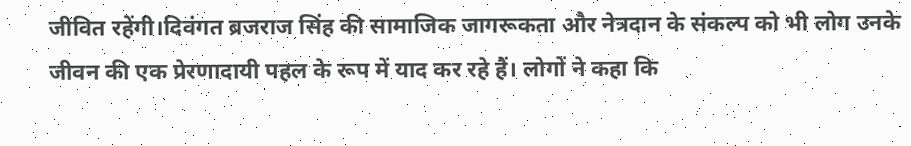जीवित रहेंगी।दिवंगत ब्रजराज सिंह की सामाजिक जागरूकता और नेत्रदान के संकल्प को भी लोग उनके जीवन की एक प्रेरणादायी पहल के रूप में याद कर रहे हैं। लोगों ने कहा कि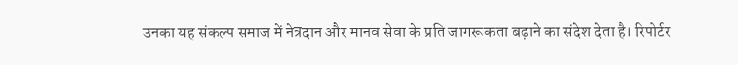उनका यह संकल्प समाज में नेत्रदान और मानव सेवा के प्रति जागरूकता बढ़ाने का संदेश देता है। रिपोर्टर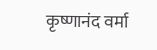कृष्णानंद वर्मा